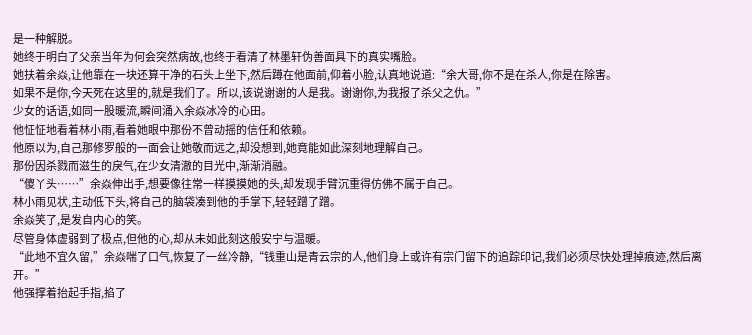是一种解脱。
她终于明白了父亲当年为何会突然病故,也终于看清了林墨轩伪善面具下的真实嘴脸。
她扶着余焱,让他靠在一块还算干净的石头上坐下,然后蹲在他面前,仰着小脸,认真地说道:“余大哥,你不是在杀人,你是在除害。
如果不是你,今天死在这里的,就是我们了。所以,该说谢谢的人是我。谢谢你,为我报了杀父之仇。”
少女的话语,如同一股暖流,瞬间涌入余焱冰冷的心田。
他怔怔地看着林小雨,看着她眼中那份不曾动摇的信任和依赖。
他原以为,自己那修罗般的一面会让她敬而远之,却没想到,她竟能如此深刻地理解自己。
那份因杀戮而滋生的戾气,在少女清澈的目光中,渐渐消融。
“傻丫头……”余焱伸出手,想要像往常一样摸摸她的头,却发现手臂沉重得仿佛不属于自己。
林小雨见状,主动低下头,将自己的脑袋凑到他的手掌下,轻轻蹭了蹭。
余焱笑了,是发自内心的笑。
尽管身体虚弱到了极点,但他的心,却从未如此刻这般安宁与温暖。
“此地不宜久留,”余焱喘了口气,恢复了一丝冷静,“钱重山是青云宗的人,他们身上或许有宗门留下的追踪印记,我们必须尽快处理掉痕迹,然后离开。”
他强撑着抬起手指,掐了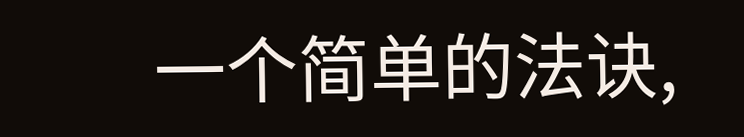一个简单的法诀,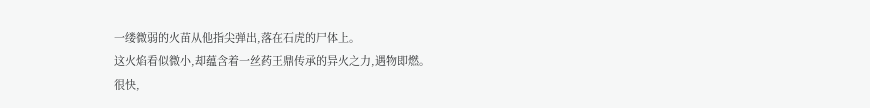一缕微弱的火苗从他指尖弹出,落在石虎的尸体上。
这火焰看似微小,却蕴含着一丝药王鼎传承的异火之力,遇物即燃。
很快,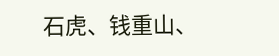石虎、钱重山、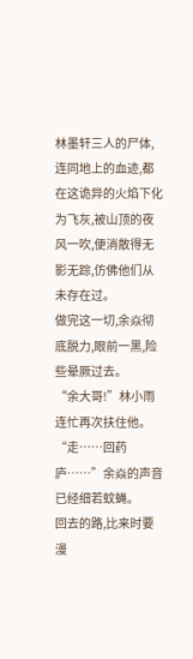林墨轩三人的尸体,连同地上的血迹,都在这诡异的火焰下化为飞灰,被山顶的夜风一吹,便消散得无影无踪,仿佛他们从未存在过。
做完这一切,余焱彻底脱力,眼前一黑,险些晕厥过去。
“余大哥!”林小雨连忙再次扶住他。
“走……回药庐……”余焱的声音已经细若蚊蝇。
回去的路,比来时要漫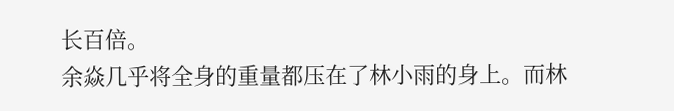长百倍。
余焱几乎将全身的重量都压在了林小雨的身上。而林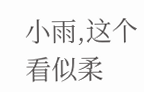小雨,这个看似柔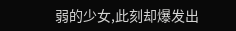弱的少女,此刻却爆发出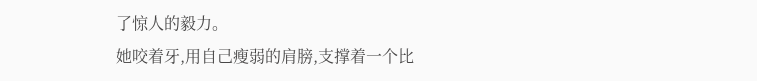了惊人的毅力。
她咬着牙,用自己瘦弱的肩膀,支撑着一个比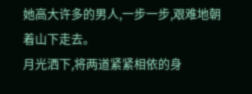她高大许多的男人,一步一步,艰难地朝着山下走去。
月光洒下,将两道紧紧相依的身